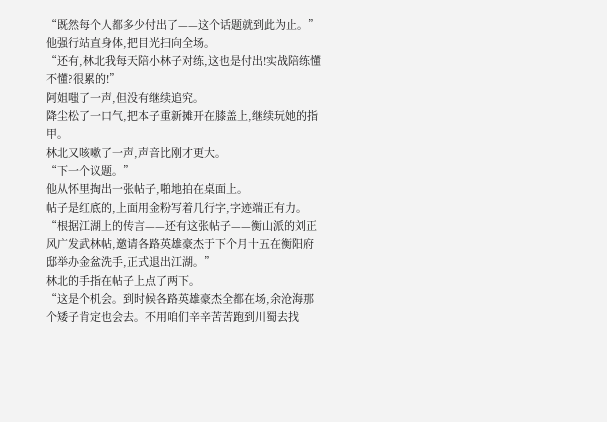“既然每个人都多少付出了——这个话题就到此为止。”
他强行站直身体,把目光扫向全场。
“还有,林北我每天陪小林子对练,这也是付出!实战陪练懂不懂?很累的!”
阿姐嗤了一声,但没有继续追究。
降尘松了一口气,把本子重新摊开在膝盖上,继续玩她的指甲。
林北又咳嗽了一声,声音比刚才更大。
“下一个议题。”
他从怀里掏出一张帖子,啪地拍在桌面上。
帖子是红底的,上面用金粉写着几行字,字迹端正有力。
“根据江湖上的传言——还有这张帖子——衡山派的刘正风广发武林帖,邀请各路英雄豪杰于下个月十五在衡阳府邸举办金盆洗手,正式退出江湖。”
林北的手指在帖子上点了两下。
“这是个机会。到时候各路英雄豪杰全都在场,余沧海那个矮子肯定也会去。不用咱们辛辛苦苦跑到川蜀去找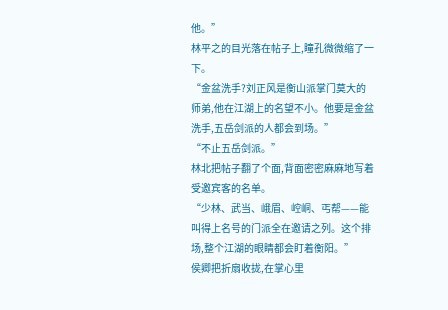他。”
林平之的目光落在帖子上,瞳孔微微缩了一下。
“金盆洗手?刘正风是衡山派掌门莫大的师弟,他在江湖上的名望不小。他要是金盆洗手,五岳剑派的人都会到场。”
“不止五岳剑派。”
林北把帖子翻了个面,背面密密麻麻地写着受邀宾客的名单。
“少林、武当、峨眉、崆峒、丐帮——能叫得上名号的门派全在邀请之列。这个排场,整个江湖的眼睛都会盯着衡阳。”
侯卿把折扇收拢,在掌心里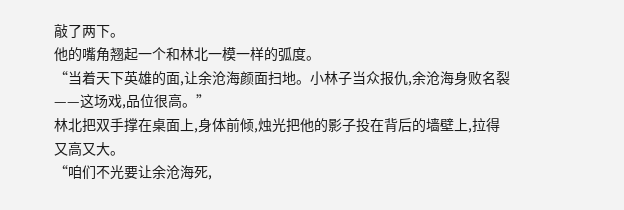敲了两下。
他的嘴角翘起一个和林北一模一样的弧度。
“当着天下英雄的面,让余沧海颜面扫地。小林子当众报仇,余沧海身败名裂——这场戏,品位很高。”
林北把双手撑在桌面上,身体前倾,烛光把他的影子投在背后的墙壁上,拉得又高又大。
“咱们不光要让余沧海死,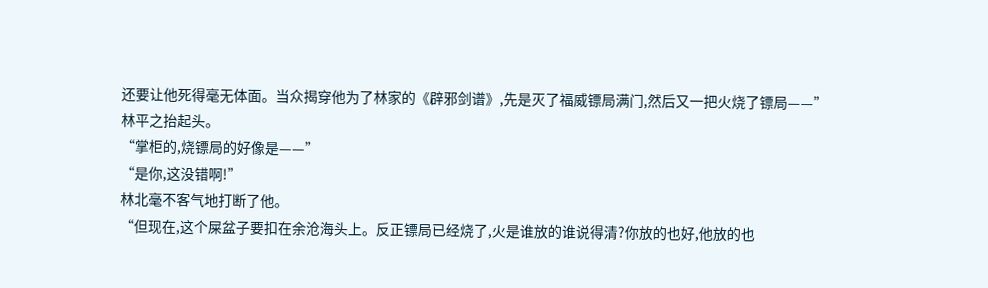还要让他死得毫无体面。当众揭穿他为了林家的《辟邪剑谱》,先是灭了福威镖局满门,然后又一把火烧了镖局——”
林平之抬起头。
“掌柜的,烧镖局的好像是——”
“是你,这没错啊!”
林北毫不客气地打断了他。
“但现在,这个屎盆子要扣在余沧海头上。反正镖局已经烧了,火是谁放的谁说得清?你放的也好,他放的也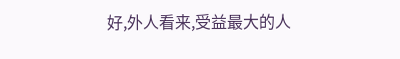好,外人看来,受益最大的人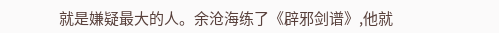就是嫌疑最大的人。余沧海练了《辟邪剑谱》,他就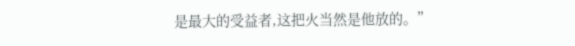是最大的受益者,这把火当然是他放的。”